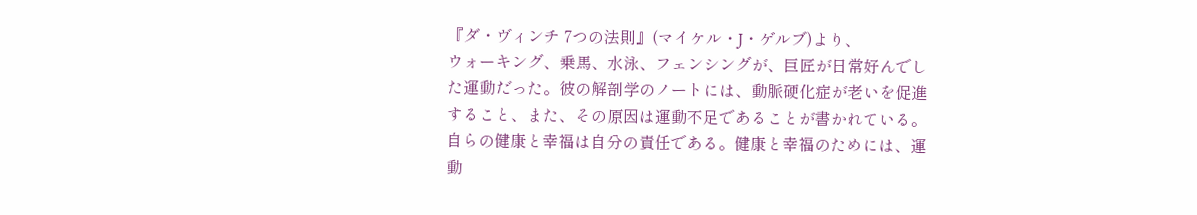『ダ・ヴィンチ 7つの法則』(マイケル・J・ゲルブ)より、
ウォーキング、乗馬、水泳、フェンシングが、巨匠が日常好んでした運動だった。彼の解剖学のノートには、動脈硬化症が老いを促進すること、また、その原因は運動不足であることが書かれている。自らの健康と幸福は自分の責任である。健康と幸福のためには、運動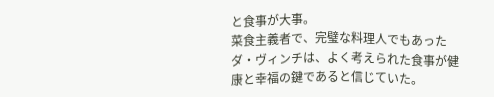と食事が大事。
菜食主義者で、完璧な料理人でもあったダ・ヴィンチは、よく考えられた食事が健康と幸福の鍵であると信じていた。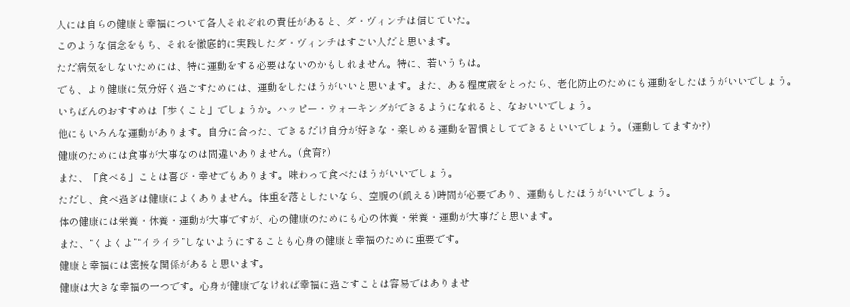人には自らの健康と幸福について各人それぞれの責任があると、ダ・ヴィンチは信じていた。
このような信念をもち、それを徹底的に実践したダ・ヴィンチはすごい人だと思います。
ただ病気をしないためには、特に運動をする必要はないのかもしれません。特に、若いうちは。
でも、より健康に気分好く過ごすためには、運動をしたほうがいいと思います。また、ある程度歳をとったら、老化防止のためにも運動をしたほうがいいでしょう。
いちばんのおすすめは「歩くこと」でしょうか。ハッピー・ウォーキングができるようになれると、なおいいでしょう。
他にもいろんな運動があります。自分に合った、できるだけ自分が好きな・楽しめる運動を習慣としてできるといいでしょう。(運動してますか?)
健康のためには食事が大事なのは間違いありません。(食育?)
また、「食べる」ことは喜び・幸せでもあります。味わって食べたほうがいいでしょう。
ただし、食べ過ぎは健康によくありません。体重を落としたいなら、空腹の(飢える)時間が必要であり、運動もしたほうがいいでしょう。
体の健康には栄養・休養・運動が大事ですが、心の健康のためにも心の休養・栄養・運動が大事だと思います。
また、“くよくよ”“イライラ”しないようにすることも心身の健康と幸福のために重要です。
健康と幸福には密接な関係があると思います。
健康は大きな幸福の一つです。心身が健康でなければ幸福に過ごすことは容易ではありませ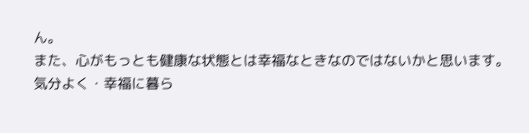ん。
また、心がもっとも健康な状態とは幸福なときなのではないかと思います。
気分よく・幸福に暮ら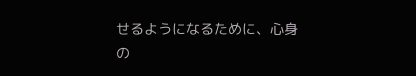せるようになるために、心身の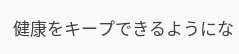健康をキープできるようにな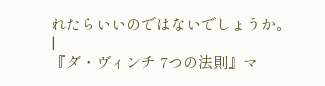れたらいいのではないでしょうか。
|
『ダ・ヴィンチ 7つの法則』マ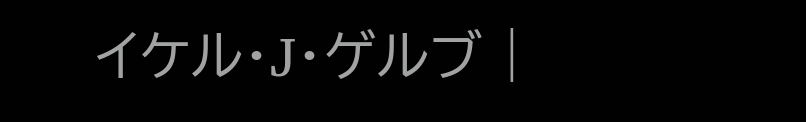イケル・J・ゲルブ |